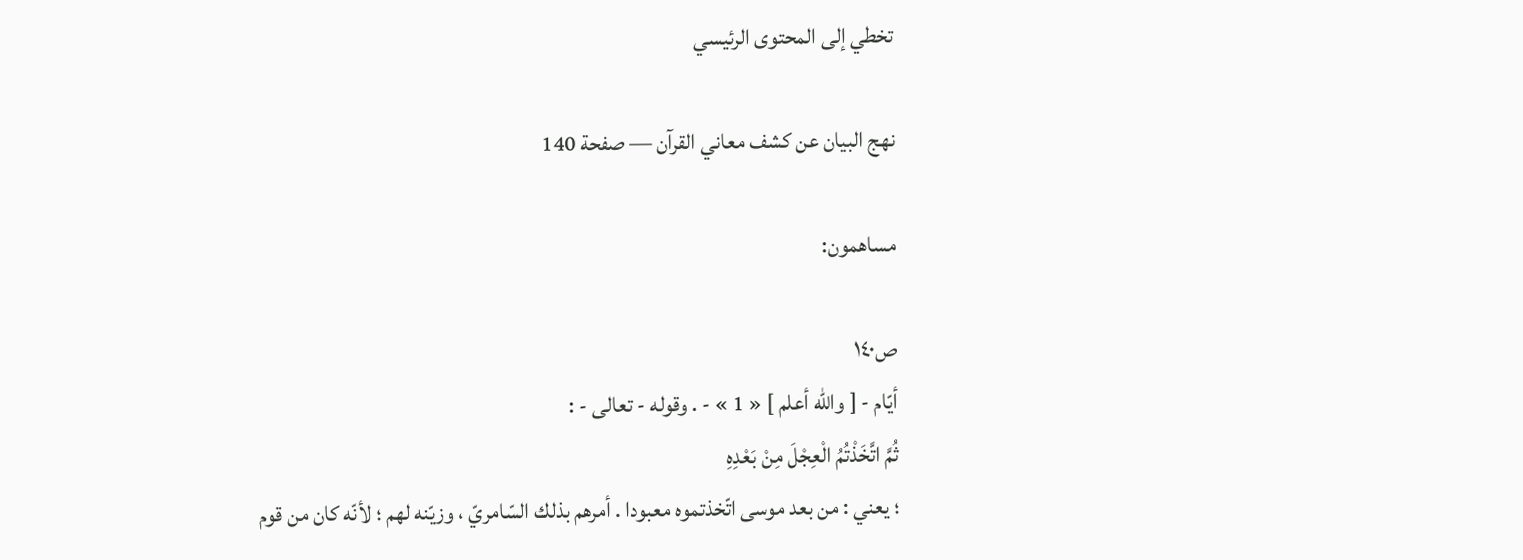تخطي إلى المحتوى الرئيسي

نهج البيان عن كشف معاني القرآن — صفحة 140

مساهمون:

ص١٤٠
أيّام - [ واللّه أعلم ] « 1 » - . وقوله - تعالى - :
ثُمَّ اتَّخَذْتُمُ الْعِجْلَ مِنْ بَعْدِهِ
؛ يعني : من بعد موسى اتّخذتموه معبودا . أمرهم بذلك السّامريّ ، وزيّنه لهم ؛ لأنّه كان من قوم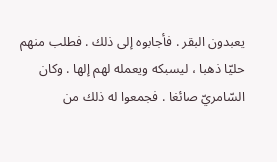يعبدون البقر . فأجابوه إلى ذلك . فطلب منهم حليّا ذهبا ، ليسبكه ويعمله لهم إلها . وكان السّامريّ صائغا . فجمعوا له ذلك من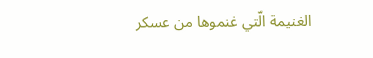الغنيمة الّتي غنموها من عسكر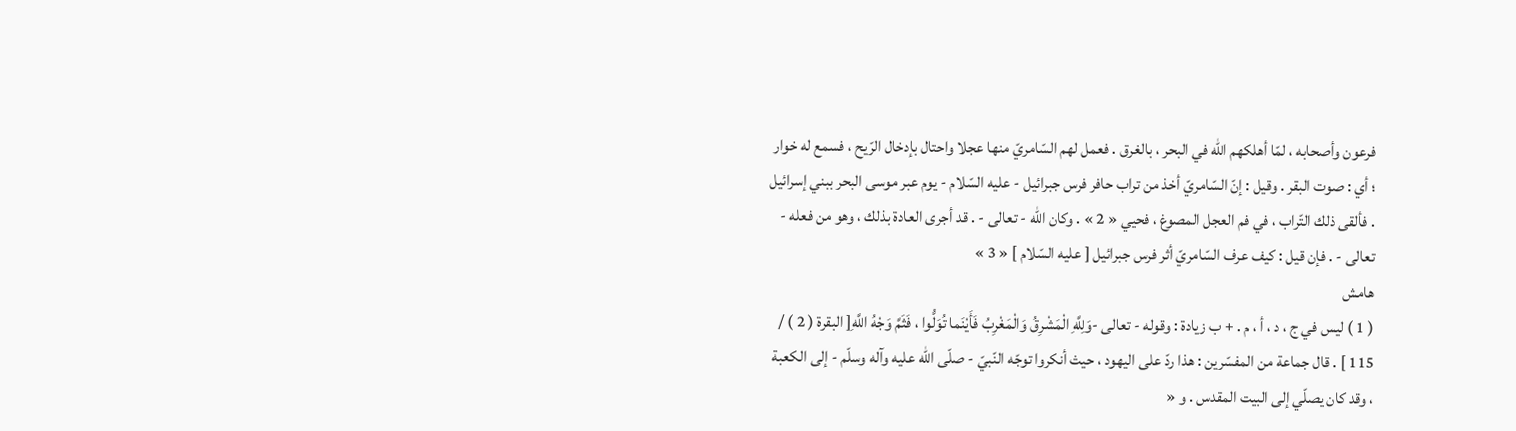فرعون وأصحابه ، لمّا أهلكهم اللّه في البحر ، بالغرق . فعمل لهم السّامريّ منها عجلا واحتال بإدخال الرّيح ، فسمع له خوار ؛ أي : صوت البقر . وقيل : إنّ السّامريّ أخذ من تراب حافر فرس جبرائيل - عليه السّلام - يوم عبر موسى البحر ببني إسرائيل . فألقى ذلك التّراب ، في فم العجل المصوغ ، فحيي « 2 » . وكان اللّه - تعالى - . قد أجرى العادة بذلك ، وهو من فعله - تعالى - . فإن قيل : كيف عرف السّامريّ أثر فرس جبرائيل [ عليه السّلام ] « 3 »
هامش
( 1 ) ليس في ج ، د ، أ ، م . + ب زيادة : وقوله - تعالى -وَلِلَّهِ الْمَشْرِقُ وَالْمَغْرِبُ فَأَيْنَما تُوَلُّوا ، فَثَمَّ وَجْهُ اللَّهِ[ البقرة ( 2 ) / 115 ] . قال جماعة من المفسّرين : هذا ردّ على اليهود ، حيث أنكروا توجّه النّبيّ - صلّى اللّه عليه وآله وسلّم - إلى الكعبة ، وقد كان يصلّي إلى البيت المقدس . و «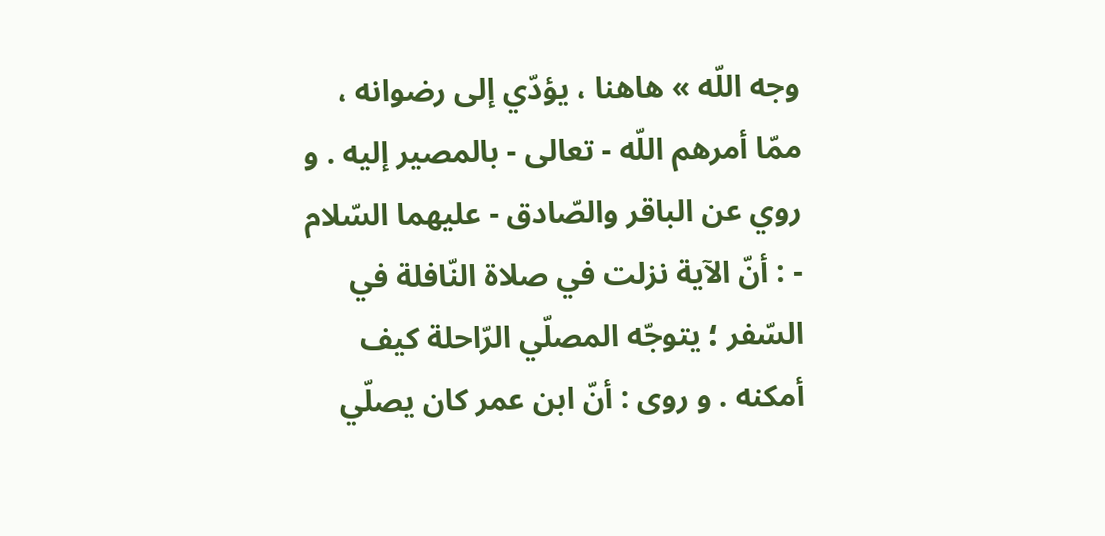وجه اللّه » هاهنا ، يؤدّي إلى رضوانه ، ممّا أمرهم اللّه - تعالى - بالمصير إليه . و روي عن الباقر والصّادق - عليهما السّلام - : أنّ الآية نزلت في صلاة النّافلة في السّفر ؛ يتوجّه المصلّي الرّاحلة كيف أمكنه . و روى : أنّ ابن عمر كان يصلّي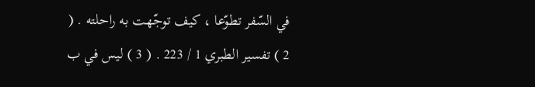في السّفر تطوّعا ، كيف توجّهت به راحلته . ( 2 ) تفسير الطبري 1 / 223 . ( 3 ) ليس في ب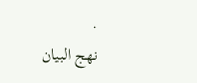.
نهج البيان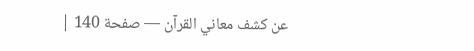عن كشف معاني القرآن — صفحة 140 |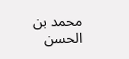محمد بن الحسن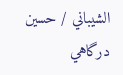الشيباني / حسين درگاهي